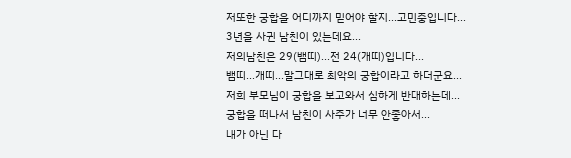저또한 궁합을 어디까지 믿어야 할지...고민중입니다...
3년을 사귄 남친이 있는데요...
저의남친은 29(뱀띠)...전 24(개띠)입니다...
뱀띠...개띠...말그대로 최악의 궁합이라고 하더군요...
저희 부모님이 궁합을 보고와서 심하게 반대하는데...
궁합을 떠나서 남친이 사주가 너무 안좋아서...
내가 아닌 다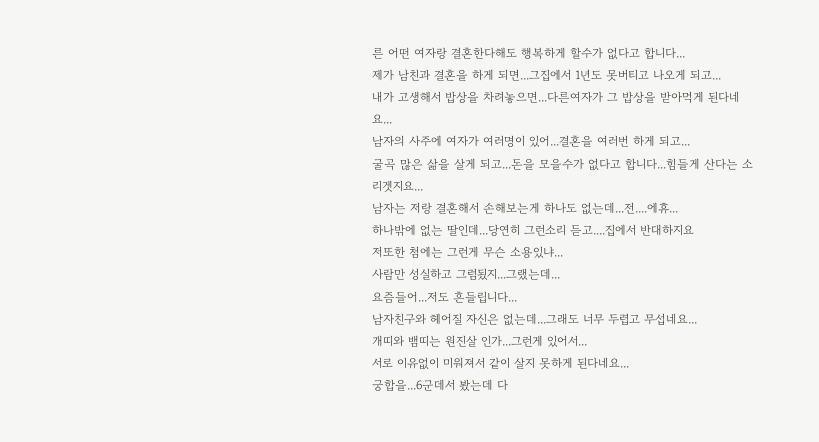른 어떤 여자랑 결혼한다해도 행복하게 할수가 없다고 합니다...
제가 남친과 결혼을 하게 되면...그집에서 1년도 못버티고 나오게 되고...
내가 고생해서 밥상을 차려놓으면...다른여자가 그 밥상을 받아먹게 된다네요...
남자의 사주에 여자가 여러명이 있어...결혼을 여러번 하게 되고...
굴곡 많은 삶을 살게 되고...돈을 모을수가 없다고 합니다...힘들게 산다는 소리겟지요...
남자는 저랑 결혼해서 손해보는게 하나도 없는데...전....에휴...
하나밖에 없는 딸인데...당연히 그런소리 듣고....집에서 반대하지요
저또한 첨에는 그런게 무슨 소용있냐...
사람만 성실하고 그럼됬지...그랬는데...
요즘들어...저도 흔들립니다...
남자친구와 헤어질 자신은 없는데...그래도 너무 두렵고 무섭네요...
개띠와 뱀띠는 원진살 인가...그런게 있어서...
서로 이유없이 미워져서 같이 살지 못하게 된다네요...
궁합을...6군데서 봤는데 다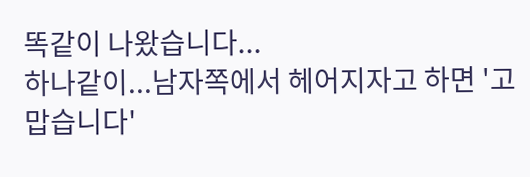똑같이 나왔습니다...
하나같이...남자쪽에서 헤어지자고 하면 '고맙습니다'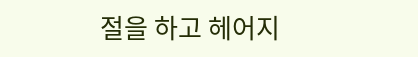절을 하고 헤어지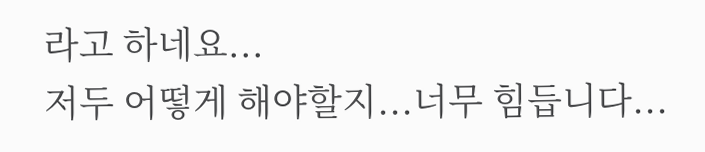라고 하네요...
저두 어떻게 해야할지...너무 힘듭니다...